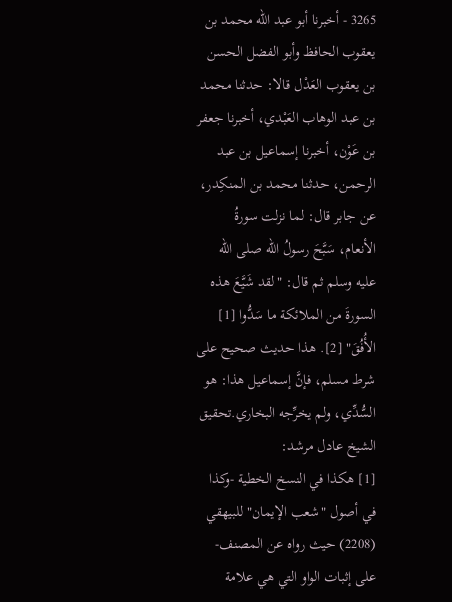3265 - أخبرنا أبو عبد الله محمد بن يعقوب الحافظ وأبو الفضل الحسن بن يعقوب العَدْل قالا: حدثنا محمد بن عبد الوهاب العَبْدي، أخبرنا جعفر بن عَوْن، أخبرنا إسماعيل بن عبد الرحمن، حدثنا محمد بن المنكِدر، عن جابر قال: لما نزلت سورةُ الأنعام، سَبَّحَ رسولُ الله صلى الله عليه وسلم ثم قال: "لقد شَيَّعَ هذه السورةَ من الملائكة ما سَدُّوا [1] الأُفُقَ" [2]. هذا حديث صحيح على شرط مسلم، فإنَّ إسماعيل هذا: هو السُّدِّي، ولم يخرِّجه البخاري.تحقيق الشيخ عادل مرشد:
[1] هكذا في النسخ الخطية -وكذا في أصول "شعب الإيمان" للبيهقي (2208) حيث رواه عن المصنف- على إثبات الواو التي هي علامة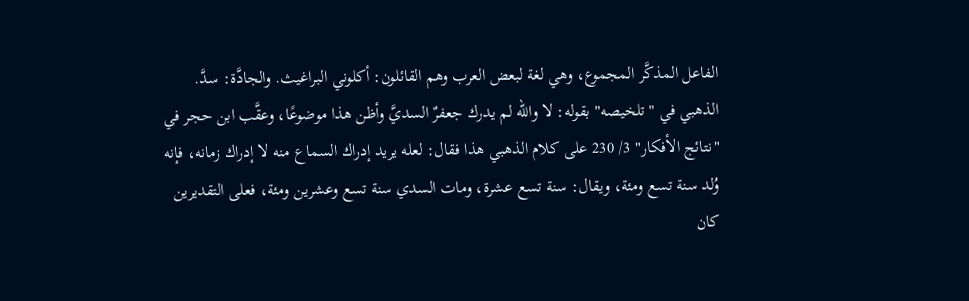الفاعل المذكَّر المجموع، وهي لغة لبعض العرب وهم القائلون: أكلوني البراغيث. والجادَّة: سدَّ. الذهبي في "تلخيصه" بقوله: لا والله لم يدرك جعفرٌ السديَّ وأظن هذا موضوعًا، وعقَّب ابن حجر في "نتائج الأفكار" 3/ 230 على كلام الذهبي هذا فقال: لعله يريد إدراك السماع منه لا إدراك زمانه، فإنه وُلد سنة تسع ومئة، ويقال: سنة تسع عشرة، ومات السدي سنة تسع وعشرين ومئة، فعلى التقديرين كان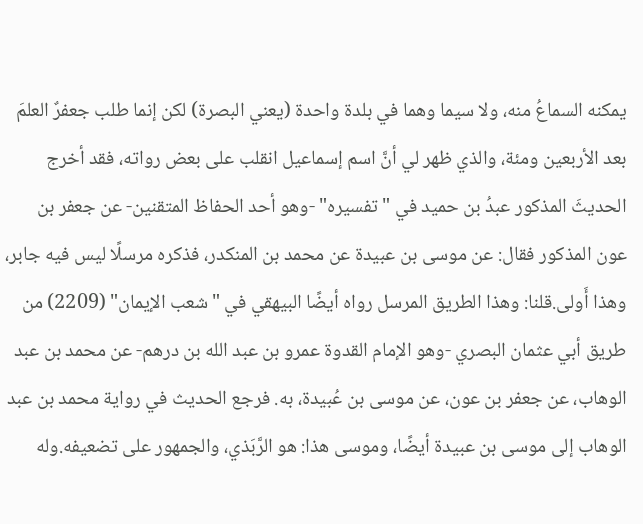يمكنه السماعُ منه، ولا سيما وهما في بلدة واحدة (يعني البصرة) لكن إنما طلب جعفرٌ العلمَ بعد الأربعين ومئة، والذي ظهر لي أنَّ اسم إسماعيل انقلب على بعض رواته، فقد أخرج الحديثَ المذكور عبدُ بن حميد في "تفسيره" -وهو أحد الحفاظ المتقنين- عن جعفر بن عون المذكور فقال: عن موسى بن عبيدة عن محمد بن المنكدر، فذكره مرسلًا ليس فيه جابر، وهذا أَولى.قلنا: وهذا الطريق المرسل رواه أيضًا البيهقي في "شعب الإيمان" (2209) من طريق أبي عثمان البصري -وهو الإمام القدوة عمرو بن عبد الله بن درهم- عن محمد بن عبد الوهاب، عن جعفر بن عون، عن موسى بن عُبيدة، به. فرجع الحديث في رواية محمد بن عبد الوهاب إلى موسى بن عبيدة أيضًا، وموسى هذا: هو الرَّبَذي، والجمهور على تضعيفه.وله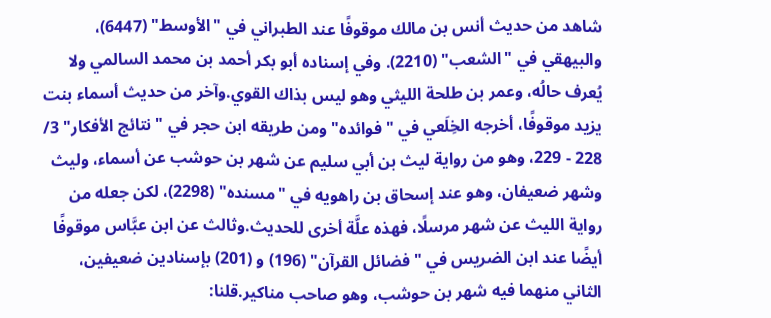شاهد من حديث أنس بن مالك موقوفًا عند الطبراني في "الأوسط" (6447)، والبيهقي في "الشعب" (2210). وفي إسناده أبو بكر أحمد بن محمد السالمي ولا يُعرف حالُه، وعمر بن طلحة الليثي وهو ليس بذاك القوي.وآخر من حديث أسماء بنت يزيد موقوفًا، أخرجه الخِلَعي في "فوائده" ومن طريقه ابن حجر في "نتائج الأفكار" 3/ 228 - 229، وهو من رواية ليث بن أبي سليم عن شهر بن حوشب عن أسماء، وليث وشهر ضعيفان، وهو عند إسحاق بن راهويه في "مسنده" (2298)، لكن جعله من رواية الليث عن شهر مرسلًا، فهذه علَّة أخرى للحديث.وثالث عن ابن عبَّاس موقوفًا أيضًا عند ابن الضريس في "فضائل القرآن" (196) و (201) بإسنادين ضعيفين، الثاني منهما فيه شهر بن حوشب، وهو صاحب مناكير.قلنا: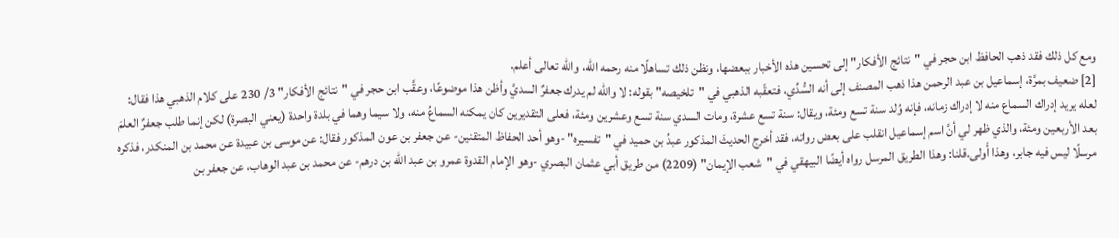ومع كل ذلك فقد ذهب الحافظ ابن حجر في "نتائج الأفكار" إلى تحسين هذه الأخبار ببعضها، ونظن ذلك تساهلًا منه رحمه الله، والله تعالى أعلم.
[2] ضعيف بمرَّة، إسماعيل بن عبد الرحمن هذا ذهب المصنف إلى أنه السُّدِّي، فتعقّبه الذهبي في "تلخيصه" بقوله: لا والله لم يدرك جعفرٌ السديَّ وأظن هذا موضوعًا، وعقَّب ابن حجر في "نتائج الأفكار" 3/ 230 على كلام الذهبي هذا فقال: لعله يريد إدراك السماع منه لا إدراك زمانه، فإنه وُلد سنة تسع ومئة، ويقال: سنة تسع عشرة، ومات السدي سنة تسع وعشرين ومئة، فعلى التقديرين كان يمكنه السماعُ منه، ولا سيما وهما في بلدة واحدة (يعني البصرة) لكن إنما طلب جعفرٌ العلمَ بعد الأربعين ومئة، والذي ظهر لي أنَّ اسم إسماعيل انقلب على بعض رواته، فقد أخرج الحديثَ المذكور عبدُ بن حميد في "تفسيره" -وهو أحد الحفاظ المتقنين- عن جعفر بن عون المذكور فقال: عن موسى بن عبيدة عن محمد بن المنكدر، فذكره مرسلًا ليس فيه جابر، وهذا أَولى.قلنا: وهذا الطريق المرسل رواه أيضًا البيهقي في "شعب الإيمان" (2209) من طريق أبي عثمان البصري -وهو الإمام القدوة عمرو بن عبد الله بن درهم- عن محمد بن عبد الوهاب، عن جعفر بن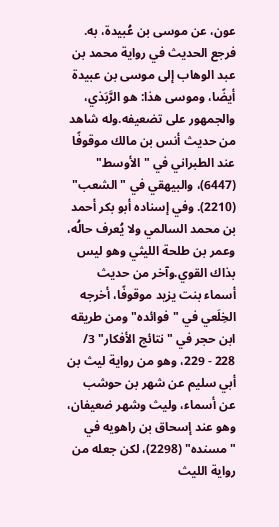عون، عن موسى بن عُبيدة، به. فرجع الحديث في رواية محمد بن عبد الوهاب إلى موسى بن عبيدة أيضًا، وموسى هذا: هو الرَّبَذي، والجمهور على تضعيفه.وله شاهد من حديث أنس بن مالك موقوفًا عند الطبراني في "الأوسط" (6447)، والبيهقي في "الشعب" (2210). وفي إسناده أبو بكر أحمد بن محمد السالمي ولا يُعرف حالُه، وعمر بن طلحة الليثي وهو ليس بذاك القوي.وآخر من حديث أسماء بنت يزيد موقوفًا، أخرجه الخِلَعي في "فوائده" ومن طريقه ابن حجر في "نتائج الأفكار" 3/ 228 - 229، وهو من رواية ليث بن أبي سليم عن شهر بن حوشب عن أسماء، وليث وشهر ضعيفان، وهو عند إسحاق بن راهويه في "مسنده" (2298)، لكن جعله من رواية الليث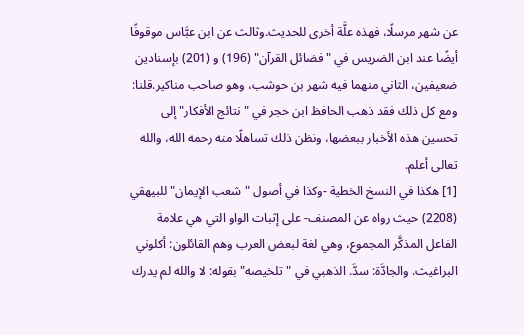عن شهر مرسلًا، فهذه علَّة أخرى للحديث.وثالث عن ابن عبَّاس موقوفًا أيضًا عند ابن الضريس في "فضائل القرآن" (196) و (201) بإسنادين ضعيفين، الثاني منهما فيه شهر بن حوشب، وهو صاحب مناكير.قلنا: ومع كل ذلك فقد ذهب الحافظ ابن حجر في "نتائج الأفكار" إلى تحسين هذه الأخبار ببعضها، ونظن ذلك تساهلًا منه رحمه الله، والله تعالى أعلم.
[1] هكذا في النسخ الخطية -وكذا في أصول "شعب الإيمان" للبيهقي (2208) حيث رواه عن المصنف- على إثبات الواو التي هي علامة الفاعل المذكَّر المجموع، وهي لغة لبعض العرب وهم القائلون: أكلوني البراغيث. والجادَّة: سدَّ. الذهبي في "تلخيصه" بقوله: لا والله لم يدرك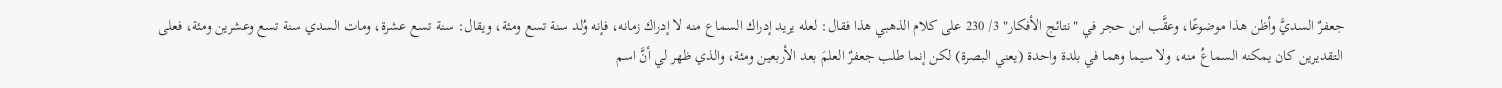جعفرٌ السديَّ وأظن هذا موضوعًا، وعقَّب ابن حجر في "نتائج الأفكار" 3/ 230 على كلام الذهبي هذا فقال: لعله يريد إدراك السماع منه لا إدراك زمانه، فإنه وُلد سنة تسع ومئة، ويقال: سنة تسع عشرة، ومات السدي سنة تسع وعشرين ومئة، فعلى التقديرين كان يمكنه السماعُ منه، ولا سيما وهما في بلدة واحدة (يعني البصرة) لكن إنما طلب جعفرٌ العلمَ بعد الأربعين ومئة، والذي ظهر لي أنَّ اسم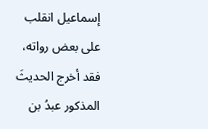إسماعيل انقلب على بعض رواته، فقد أخرج الحديثَ المذكور عبدُ بن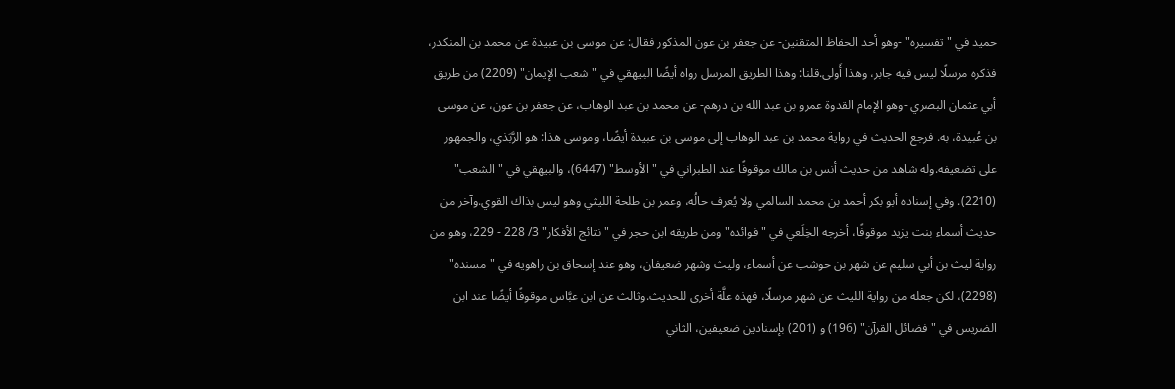حميد في "تفسيره" -وهو أحد الحفاظ المتقنين- عن جعفر بن عون المذكور فقال: عن موسى بن عبيدة عن محمد بن المنكدر، فذكره مرسلًا ليس فيه جابر، وهذا أَولى.قلنا: وهذا الطريق المرسل رواه أيضًا البيهقي في "شعب الإيمان" (2209) من طريق أبي عثمان البصري -وهو الإمام القدوة عمرو بن عبد الله بن درهم- عن محمد بن عبد الوهاب، عن جعفر بن عون، عن موسى بن عُبيدة، به. فرجع الحديث في رواية محمد بن عبد الوهاب إلى موسى بن عبيدة أيضًا، وموسى هذا: هو الرَّبَذي، والجمهور على تضعيفه.وله شاهد من حديث أنس بن مالك موقوفًا عند الطبراني في "الأوسط" (6447)، والبيهقي في "الشعب" (2210). وفي إسناده أبو بكر أحمد بن محمد السالمي ولا يُعرف حالُه، وعمر بن طلحة الليثي وهو ليس بذاك القوي.وآخر من حديث أسماء بنت يزيد موقوفًا، أخرجه الخِلَعي في "فوائده" ومن طريقه ابن حجر في "نتائج الأفكار" 3/ 228 - 229، وهو من رواية ليث بن أبي سليم عن شهر بن حوشب عن أسماء، وليث وشهر ضعيفان، وهو عند إسحاق بن راهويه في "مسنده" (2298)، لكن جعله من رواية الليث عن شهر مرسلًا، فهذه علَّة أخرى للحديث.وثالث عن ابن عبَّاس موقوفًا أيضًا عند ابن الضريس في "فضائل القرآن" (196) و (201) بإسنادين ضعيفين، الثاني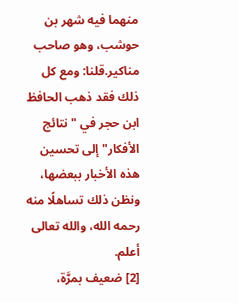منهما فيه شهر بن حوشب، وهو صاحب مناكير.قلنا: ومع كل ذلك فقد ذهب الحافظ ابن حجر في "نتائج الأفكار" إلى تحسين هذه الأخبار ببعضها، ونظن ذلك تساهلًا منه رحمه الله، والله تعالى أعلم.
[2] ضعيف بمرَّة،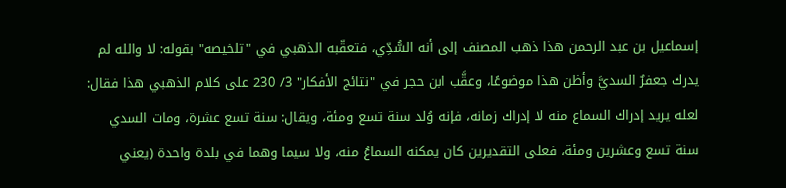إسماعيل بن عبد الرحمن هذا ذهب المصنف إلى أنه السُّدِّي، فتعقّبه الذهبي في "تلخيصه" بقوله: لا والله لم يدرك جعفرٌ السديَّ وأظن هذا موضوعًا، وعقَّب ابن حجر في "نتائج الأفكار" 3/ 230 على كلام الذهبي هذا فقال: لعله يريد إدراك السماع منه لا إدراك زمانه، فإنه وُلد سنة تسع ومئة، ويقال: سنة تسع عشرة، ومات السدي سنة تسع وعشرين ومئة، فعلى التقديرين كان يمكنه السماعُ منه، ولا سيما وهما في بلدة واحدة (يعني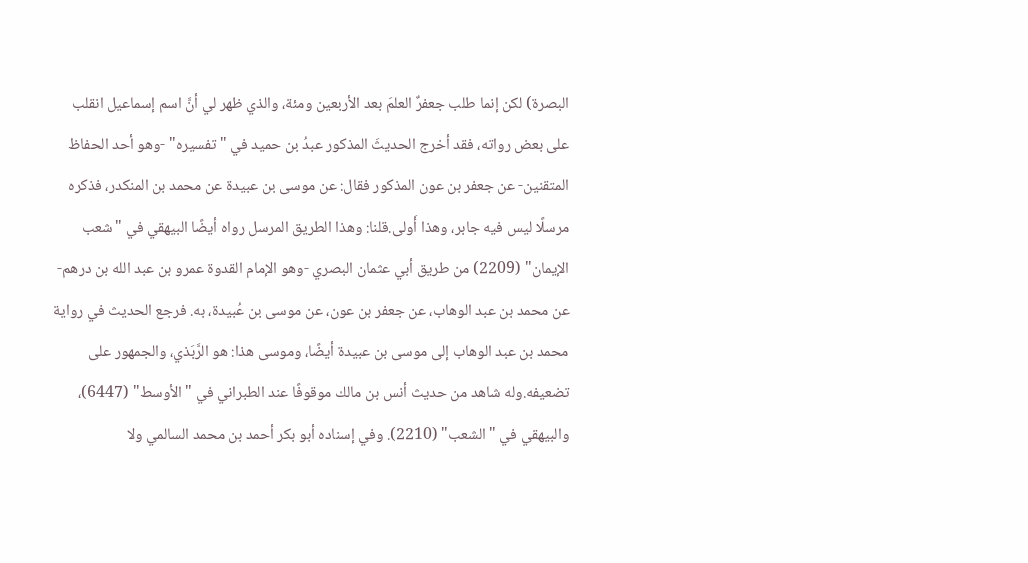البصرة) لكن إنما طلب جعفرٌ العلمَ بعد الأربعين ومئة، والذي ظهر لي أنَّ اسم إسماعيل انقلب على بعض رواته، فقد أخرج الحديثَ المذكور عبدُ بن حميد في "تفسيره" -وهو أحد الحفاظ المتقنين- عن جعفر بن عون المذكور فقال: عن موسى بن عبيدة عن محمد بن المنكدر، فذكره مرسلًا ليس فيه جابر، وهذا أَولى.قلنا: وهذا الطريق المرسل رواه أيضًا البيهقي في "شعب الإيمان" (2209) من طريق أبي عثمان البصري -وهو الإمام القدوة عمرو بن عبد الله بن درهم- عن محمد بن عبد الوهاب، عن جعفر بن عون، عن موسى بن عُبيدة، به. فرجع الحديث في رواية محمد بن عبد الوهاب إلى موسى بن عبيدة أيضًا، وموسى هذا: هو الرَّبَذي، والجمهور على تضعيفه.وله شاهد من حديث أنس بن مالك موقوفًا عند الطبراني في "الأوسط" (6447)، والبيهقي في "الشعب" (2210). وفي إسناده أبو بكر أحمد بن محمد السالمي ولا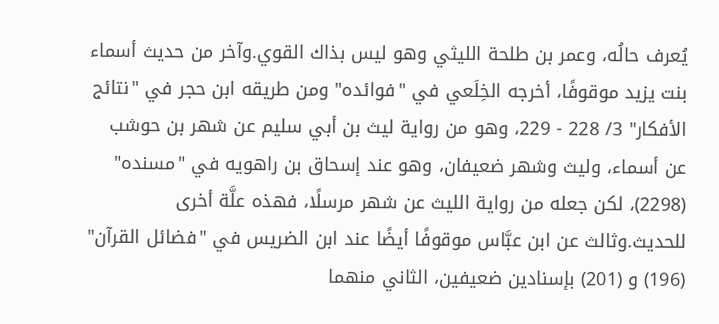يُعرف حالُه، وعمر بن طلحة الليثي وهو ليس بذاك القوي.وآخر من حديث أسماء بنت يزيد موقوفًا، أخرجه الخِلَعي في "فوائده" ومن طريقه ابن حجر في "نتائج الأفكار" 3/ 228 - 229، وهو من رواية ليث بن أبي سليم عن شهر بن حوشب عن أسماء، وليث وشهر ضعيفان، وهو عند إسحاق بن راهويه في "مسنده" (2298)، لكن جعله من رواية الليث عن شهر مرسلًا، فهذه علَّة أخرى للحديث.وثالث عن ابن عبَّاس موقوفًا أيضًا عند ابن الضريس في "فضائل القرآن" (196) و (201) بإسنادين ضعيفين، الثاني منهما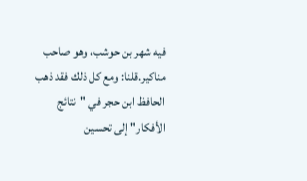فيه شهر بن حوشب، وهو صاحب مناكير.قلنا: ومع كل ذلك فقد ذهب الحافظ ابن حجر في "نتائج الأفكار" إلى تحسين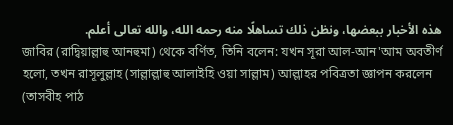هذه الأخبار ببعضها، ونظن ذلك تساهلًا منه رحمه الله، والله تعالى أعلم.
জাবির (রাদ্বিয়াল্লাহু আনহুমা) থেকে বর্ণিত, তিনি বলেন: যখন সূরা আল-আন'আম অবতীর্ণ হলো, তখন রাসূলুল্লাহ (সাল্লাল্লাহু আলাইহি ওয়া সাল্লাম) আল্লাহর পবিত্রতা জ্ঞাপন করলেন (তাসবীহ পাঠ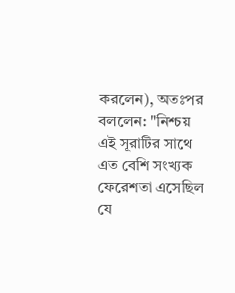করলেন), অতঃপর বললেন: "নিশ্চয় এই সূরাটির সাথে এত বেশি সংখ্যক ফেরেশতা এসেছিল যে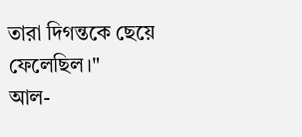তারা দিগন্তকে ছেয়ে ফেলেছিল।"
আল-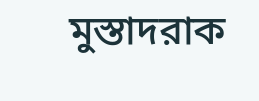মুস্তাদরাক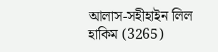আলাস-সহীহাইন লিল হাকিম (3265)